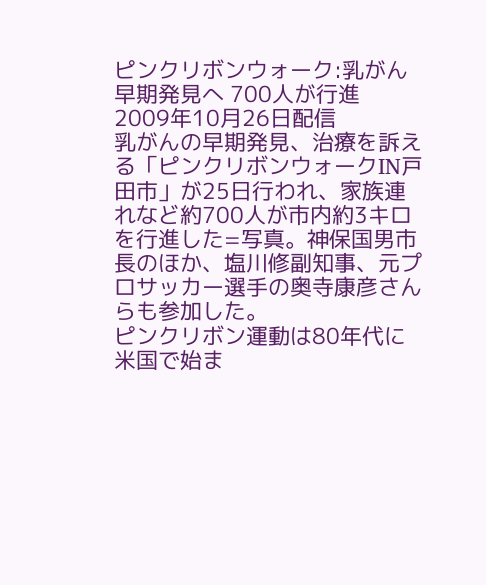ピンクリボンウォーク:乳がん早期発見へ 700人が行進
2009年10月26日配信
乳がんの早期発見、治療を訴える「ピンクリボンウォークIN戸田市」が25日行われ、家族連れなど約700人が市内約3キロを行進した=写真。神保国男市長のほか、塩川修副知事、元プロサッカー選手の奥寺康彦さんらも参加した。
ピンクリボン運動は80年代に米国で始ま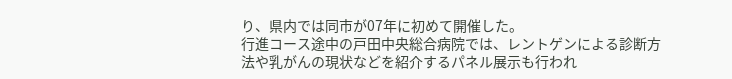り、県内では同市が07年に初めて開催した。
行進コース途中の戸田中央総合病院では、レントゲンによる診断方法や乳がんの現状などを紹介するパネル展示も行われ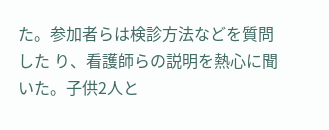た。参加者らは検診方法などを質問した り、看護師らの説明を熱心に聞いた。子供2人と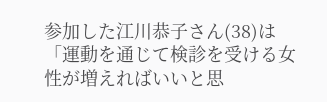参加した江川恭子さん(38)は「運動を通じて検診を受ける女性が増えればいいと思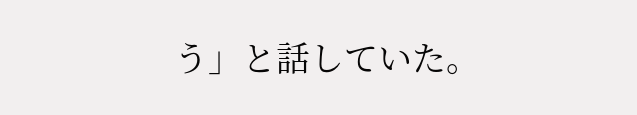う」と話していた。